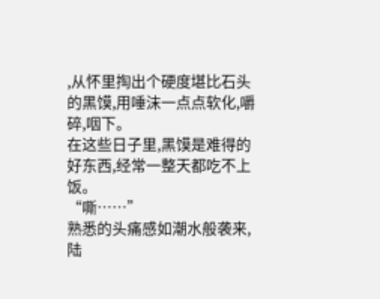,从怀里掏出个硬度堪比石头的黑馍,用唾沫一点点软化,嚼碎,咽下。
在这些日子里,黑馍是难得的好东西,经常一整天都吃不上饭。
“嘶……”
熟悉的头痛感如潮水般袭来,陆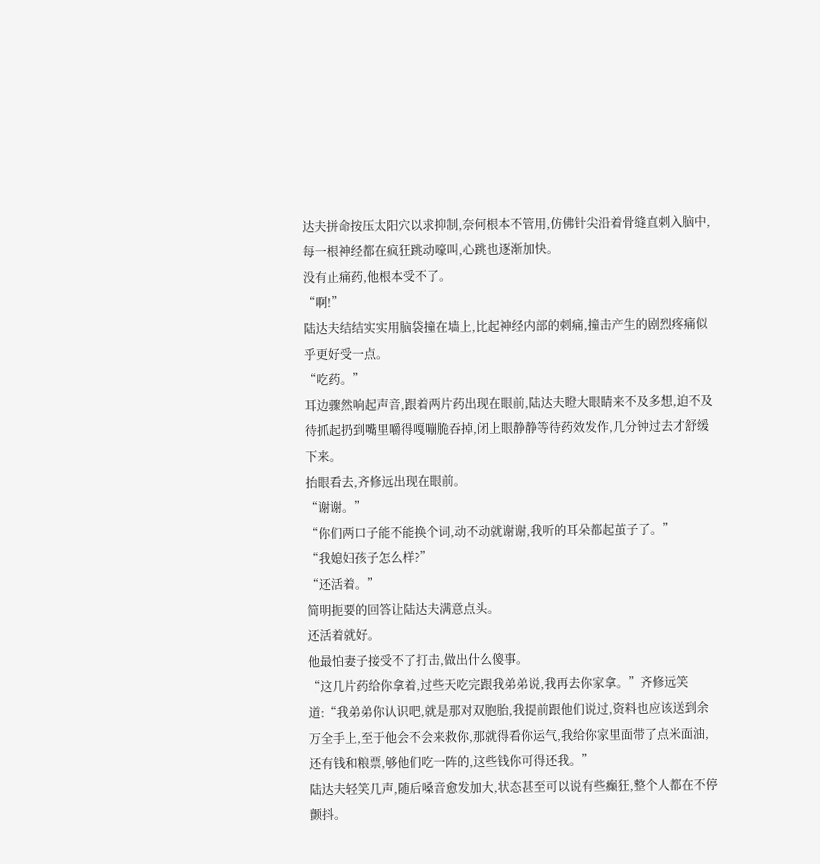达夫拼命按压太阳穴以求抑制,奈何根本不管用,仿佛针尖沿着骨缝直刺入脑中,每一根神经都在疯狂跳动嚎叫,心跳也逐渐加快。
没有止痛药,他根本受不了。
“啊!”
陆达夫结结实实用脑袋撞在墙上,比起神经内部的刺痛,撞击产生的剧烈疼痛似乎更好受一点。
“吃药。”
耳边骤然响起声音,跟着两片药出现在眼前,陆达夫瞪大眼睛来不及多想,迫不及待抓起扔到嘴里嚼得嘎嘣脆吞掉,闭上眼静静等待药效发作,几分钟过去才舒缓下来。
抬眼看去,齐修远出现在眼前。
“谢谢。”
“你们两口子能不能换个词,动不动就谢谢,我听的耳朵都起茧子了。”
“我媳妇孩子怎么样?”
“还活着。”
简明扼要的回答让陆达夫满意点头。
还活着就好。
他最怕妻子接受不了打击,做出什么傻事。
“这几片药给你拿着,过些天吃完跟我弟弟说,我再去你家拿。”齐修远笑道:“我弟弟你认识吧,就是那对双胞胎,我提前跟他们说过,资料也应该送到余万全手上,至于他会不会来救你,那就得看你运气,我给你家里面带了点米面油,还有钱和粮票,够他们吃一阵的,这些钱你可得还我。”
陆达夫轻笑几声,随后嗓音愈发加大,状态甚至可以说有些癫狂,整个人都在不停颤抖。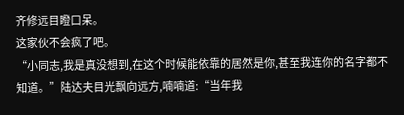齐修远目瞪口呆。
这家伙不会疯了吧。
“小同志,我是真没想到,在这个时候能依靠的居然是你,甚至我连你的名字都不知道。”陆达夫目光飘向远方,喃喃道:“当年我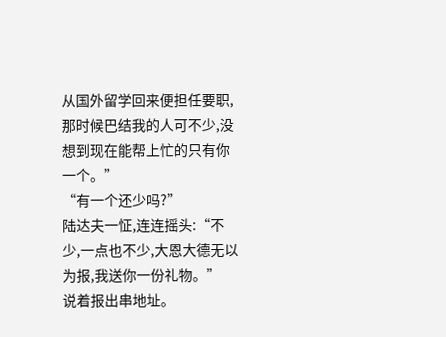从国外留学回来便担任要职,那时候巴结我的人可不少,没想到现在能帮上忙的只有你一个。”
“有一个还少吗?”
陆达夫一怔,连连摇头:“不少,一点也不少,大恩大德无以为报,我送你一份礼物。”
说着报出串地址。